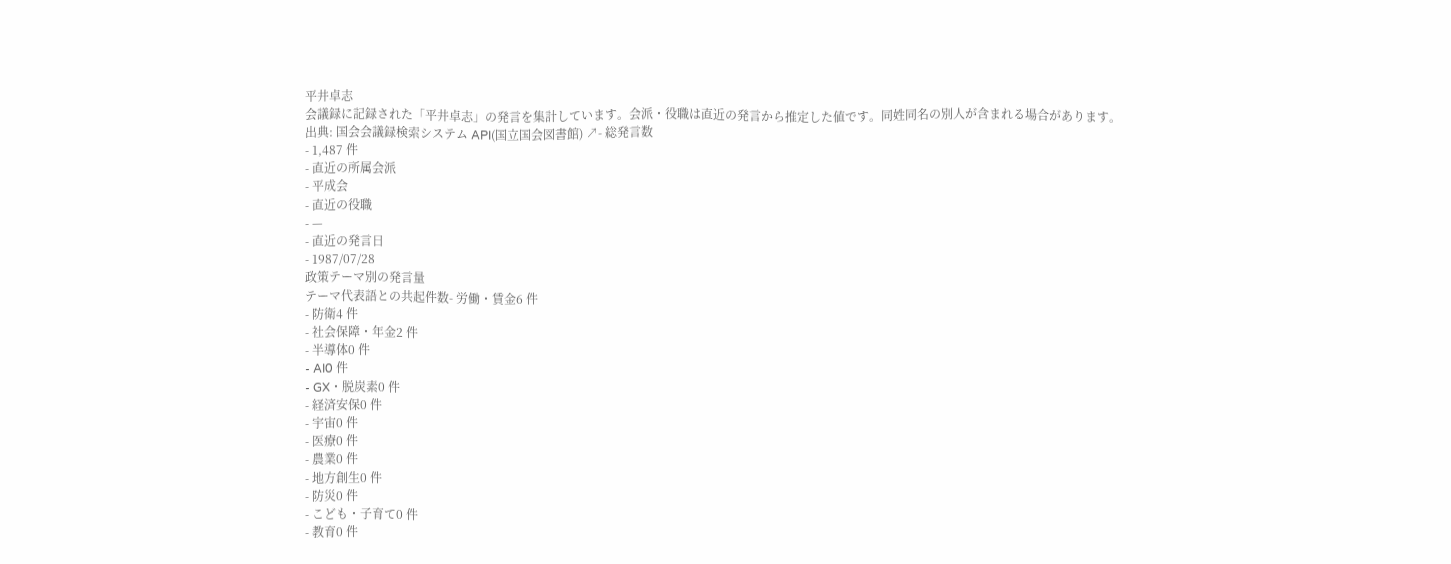平井卓志
会議録に記録された「平井卓志」の発言を集計しています。会派・役職は直近の発言から推定した値です。同姓同名の別人が含まれる場合があります。
出典: 国会会議録検索システム API(国立国会図書館) ↗- 総発言数
- 1,487 件
- 直近の所属会派
- 平成会
- 直近の役職
- —
- 直近の発言日
- 1987/07/28
政策テーマ別の発言量
テーマ代表語との共起件数- 労働・賃金6 件
- 防衛4 件
- 社会保障・年金2 件
- 半導体0 件
- AI0 件
- GX・脱炭素0 件
- 経済安保0 件
- 宇宙0 件
- 医療0 件
- 農業0 件
- 地方創生0 件
- 防災0 件
- こども・子育て0 件
- 教育0 件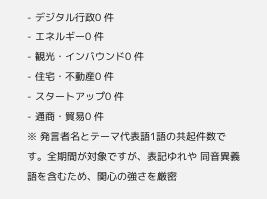- デジタル行政0 件
- エネルギー0 件
- 観光・インバウンド0 件
- 住宅・不動産0 件
- スタートアップ0 件
- 通商・貿易0 件
※ 発言者名とテーマ代表語1語の共起件数です。全期間が対象ですが、表記ゆれや 同音異義語を含むため、関心の強さを厳密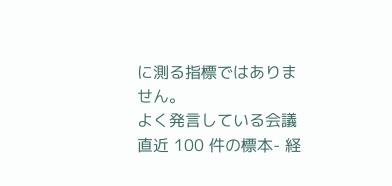に測る指標ではありません。
よく発言している会議
直近 100 件の標本- 経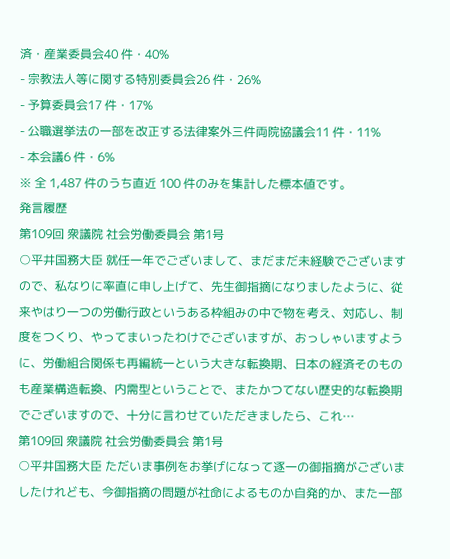済・産業委員会40 件・40%
- 宗教法人等に関する特別委員会26 件・26%
- 予算委員会17 件・17%
- 公職選挙法の一部を改正する法律案外三件両院協議会11 件・11%
- 本会議6 件・6%
※ 全 1,487 件のうち直近 100 件のみを集計した標本値です。
発言履歴
第109回 衆議院 社会労働委員会 第1号
○平井国務大臣 就任一年でございまして、まだまだ未経験でございますので、私なりに率直に申し上げて、先生御指摘になりましたように、従来やはり一つの労働行政というある枠組みの中で物を考え、対応し、制度をつくり、やってまいったわけでございますが、おっしゃいますように、労働組合関係も再編統一という大きな転換期、日本の経済そのものも産業構造転換、内需型ということで、またかつてない歴史的な転換期でございますので、十分に言わせていただきましたら、これ…
第109回 衆議院 社会労働委員会 第1号
○平井国務大臣 ただいま事例をお挙げになって逐一の御指摘がございましたけれども、今御指摘の問題が社命によるものか自発的か、また一部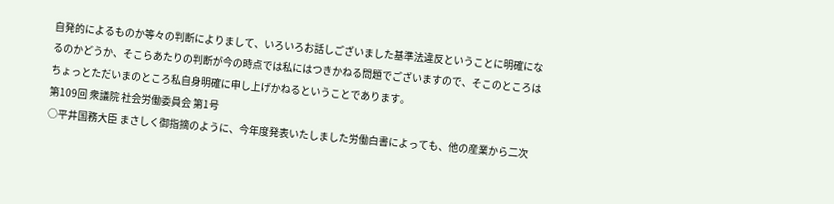自発的によるものか等々の判断によりまして、いろいろお話しございました基準法違反ということに明確になるのかどうか、そこらあたりの判断が今の時点では私にはつきかねる問題でございますので、そこのところはちょっとただいまのところ私自身明確に申し上げかねるということであります。
第109回 衆議院 社会労働委員会 第1号
○平井国務大臣 まさしく御指摘のように、今年度発表いたしました労働白書によっても、他の産業から二次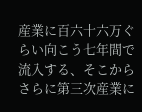産業に百六十六万ぐらい向こう七年間で流入する、そこからさらに第三次産業に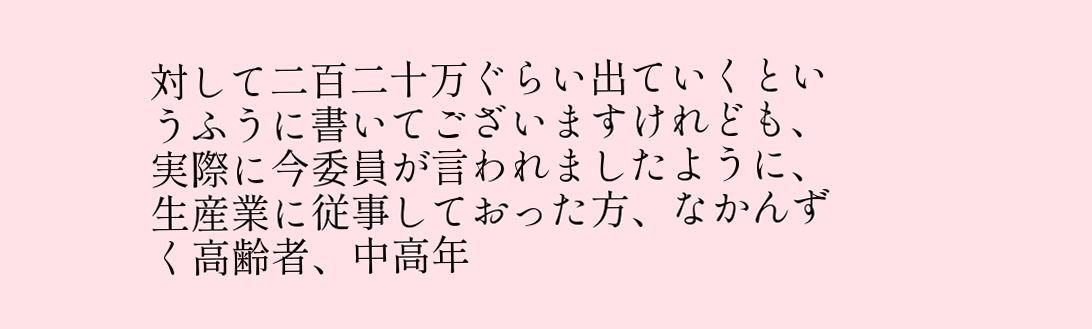対して二百二十万ぐらい出ていくというふうに書いてございますけれども、実際に今委員が言われましたように、生産業に従事しておった方、なかんずく高齢者、中高年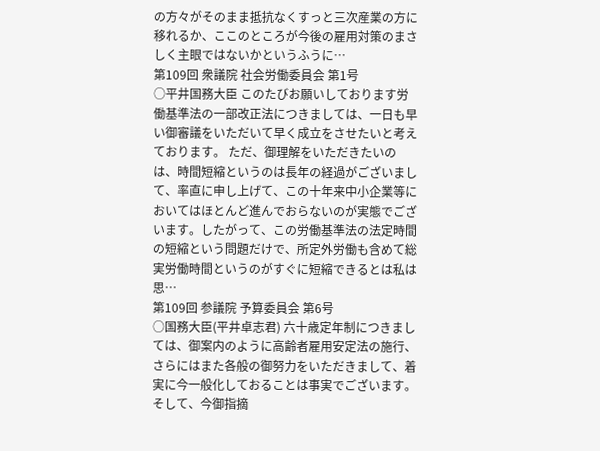の方々がそのまま抵抗なくすっと三次産業の方に移れるか、ここのところが今後の雇用対策のまさしく主眼ではないかというふうに…
第109回 衆議院 社会労働委員会 第1号
○平井国務大臣 このたびお願いしております労働基準法の一部改正法につきましては、一日も早い御審議をいただいて早く成立をさせたいと考えております。 ただ、御理解をいただきたいのは、時間短縮というのは長年の経過がございまして、率直に申し上げて、この十年来中小企業等においてはほとんど進んでおらないのが実態でございます。したがって、この労働基準法の法定時間の短縮という問題だけで、所定外労働も含めて総実労働時間というのがすぐに短縮できるとは私は思…
第109回 参議院 予算委員会 第6号
○国務大臣(平井卓志君) 六十歳定年制につきましては、御案内のように高齢者雇用安定法の施行、さらにはまた各般の御努力をいただきまして、着実に今一般化しておることは事実でございます。そして、今御指摘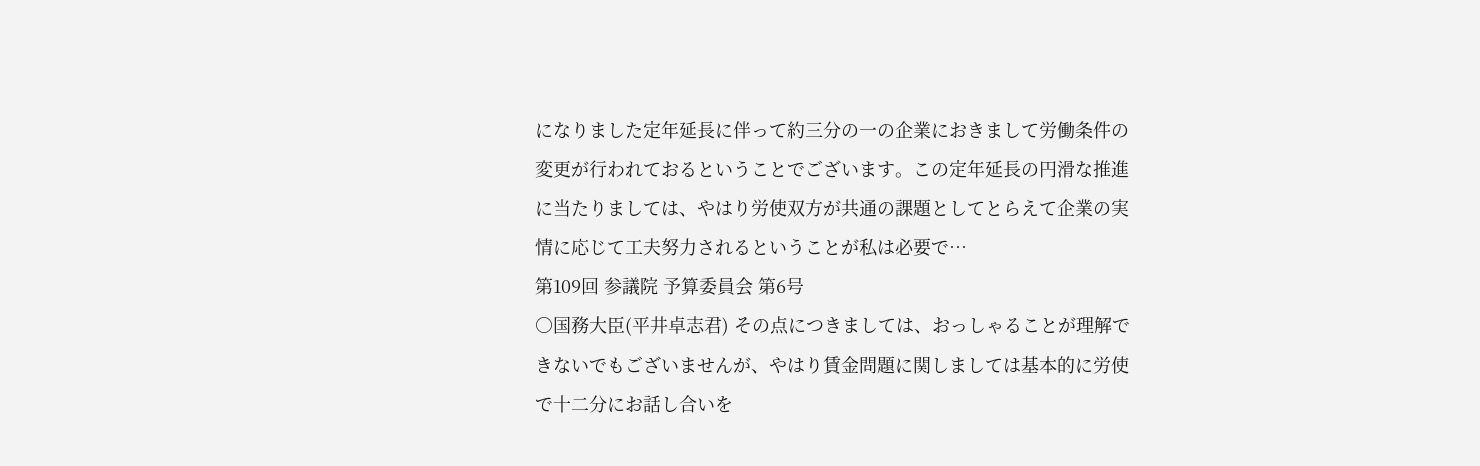になりました定年延長に伴って約三分の一の企業におきまして労働条件の変更が行われておるということでございます。この定年延長の円滑な推進に当たりましては、やはり労使双方が共通の課題としてとらえて企業の実情に応じて工夫努力されるということが私は必要で…
第109回 参議院 予算委員会 第6号
○国務大臣(平井卓志君) その点につきましては、おっしゃることが理解できないでもございませんが、やはり賃金問題に関しましては基本的に労使で十二分にお話し合いを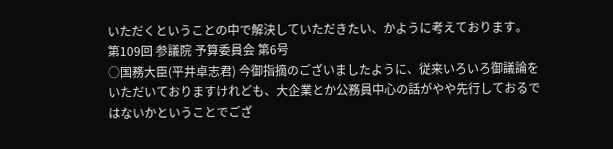いただくということの中で解決していただきたい、かように考えております。
第109回 参議院 予算委員会 第6号
○国務大臣(平井卓志君) 今御指摘のございましたように、従来いろいろ御議論をいただいておりますけれども、大企業とか公務員中心の話がやや先行しておるではないかということでござ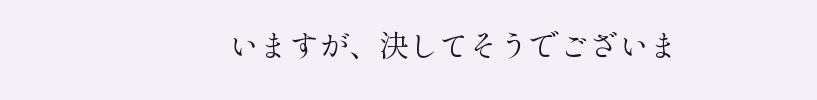いますが、決してそうでございま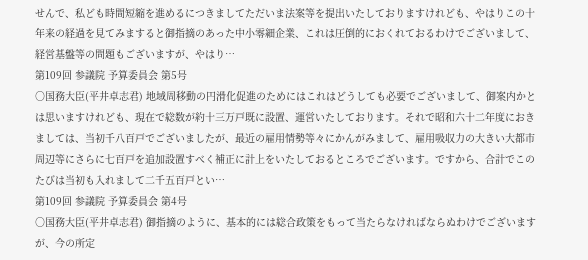せんで、私ども時間短縮を進めるにつきましてただいま法案等を提出いたしておりますけれども、やはりこの十年来の経過を見てみますると御指摘のあった中小零細企業、これは圧倒的におくれておるわけでございまして、経営基盤等の問題もございますが、やはり…
第109回 参議院 予算委員会 第5号
○国務大臣(平井卓志君) 地域周移動の円滑化促進のためにはこれはどうしても必要でございまして、御案内かとは思いますけれども、現在で総数が約十三万戸既に設置、運営いたしております。それで昭和六十二年度におきましては、当初千八百戸でございましたが、最近の雇用情勢等々にかんがみまして、雇用吸収力の大きい大都市周辺等にさらに七百戸を追加設置すべく補正に計上をいたしておるところでございます。ですから、合計でこのたびは当初も入れまして二千五百戸とい…
第109回 参議院 予算委員会 第4号
○国務大臣(平井卓志君) 御指摘のように、基本的には総合政策をもって当たらなければならぬわけでございますが、今の所定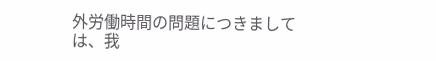外労働時間の問題につきましては、我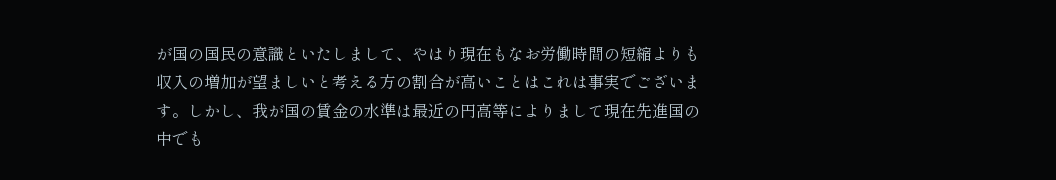が国の国民の意識といたしまして、やはり現在もなお労働時間の短縮よりも収入の増加が望ましいと考える方の割合が高いことはこれは事実でございます。しかし、我が国の賃金の水準は最近の円高等によりまして現在先進国の中でも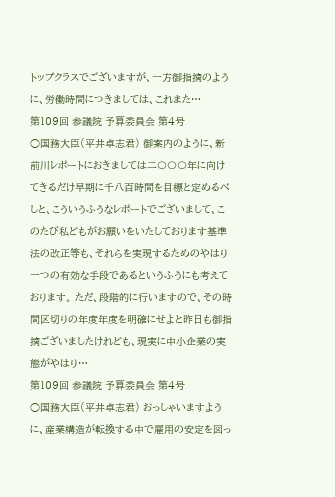トップクラスでございますが、一方御指摘のように、労働時間につきましては、これまた…
第109回 参議院 予算委員会 第4号
○国務大臣(平井卓志君) 御案内のように、新前川レポートにおきましては二〇〇〇年に向けてきるだけ早期に千八百時間を目標と定めるべしと、こういうふうなレポートでございまして、このたび私どもがお願いをいたしております基準法の改正等も、それらを実現するためのやはり一つの有効な手段であるというふうにも考えております。 ただ、段階的に行いますので、その時間区切りの年度年度を明確にせよと昨日も御指摘ございましたけれども、現実に中小企業の実態がやはり…
第109回 参議院 予算委員会 第4号
○国務大臣(平井卓志君) おっしゃいますように、産業構造が転換する中で雇用の安定を図っ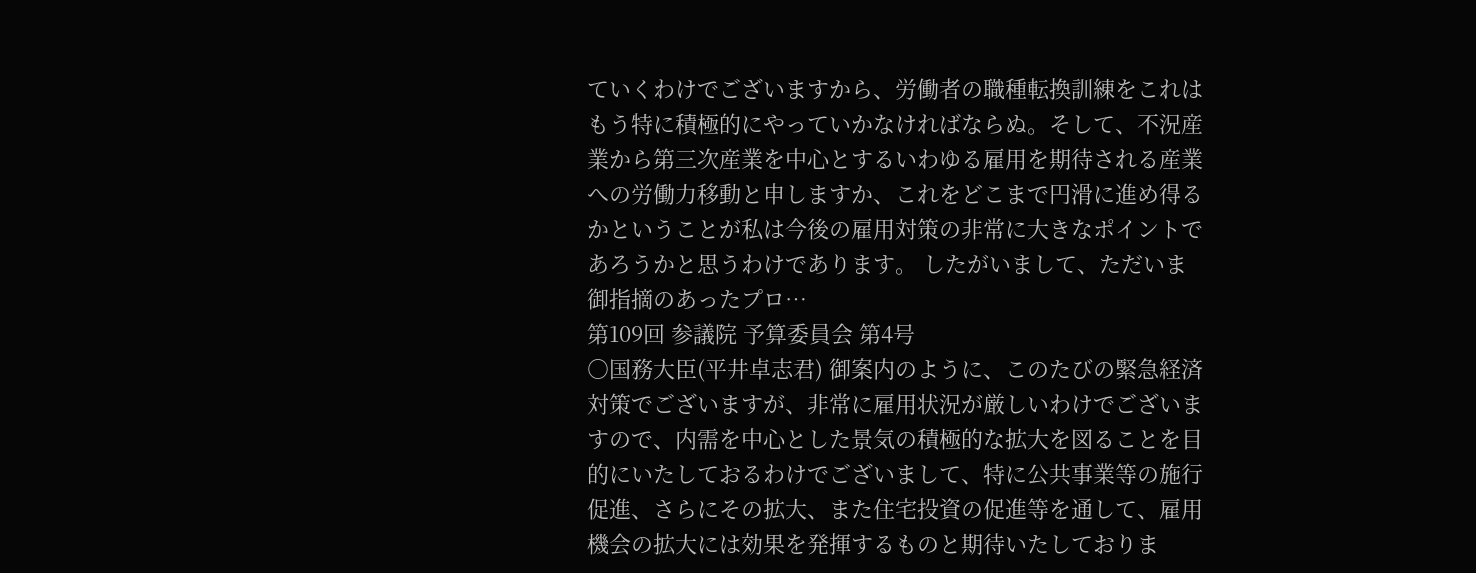ていくわけでございますから、労働者の職種転換訓練をこれはもう特に積極的にやっていかなければならぬ。そして、不況産業から第三次産業を中心とするいわゆる雇用を期待される産業への労働力移動と申しますか、これをどこまで円滑に進め得るかということが私は今後の雇用対策の非常に大きなポイントであろうかと思うわけであります。 したがいまして、ただいま御指摘のあったプロ…
第109回 参議院 予算委員会 第4号
○国務大臣(平井卓志君) 御案内のように、このたびの緊急経済対策でございますが、非常に雇用状況が厳しいわけでございますので、内需を中心とした景気の積極的な拡大を図ることを目的にいたしておるわけでございまして、特に公共事業等の施行促進、さらにその拡大、また住宅投資の促進等を通して、雇用機会の拡大には効果を発揮するものと期待いたしておりま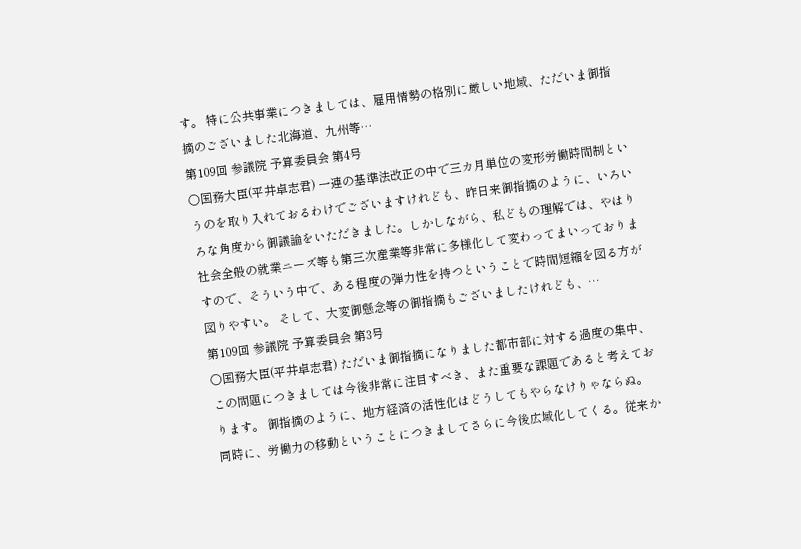す。 特に公共事業につきましては、雇用情勢の格別に厳しい地域、ただいま御指摘のございました北海道、九州等…
第109回 参議院 予算委員会 第4号
○国務大臣(平井卓志君) 一連の基準法改正の中で三カ月単位の変形労働時間制というのを取り入れておるわけでございますけれども、昨日来御指摘のように、いろいろな角度から御議論をいただきました。しかしながら、私どもの理解では、やはり社会全般の就業ニーズ等も第三次産業等非常に多様化して変わってまいっておりますので、そういう中で、ある程度の弾力性を持つということで時間短縮を図る方が図りやすい。 そして、大変御懸念等の御指摘もございましたけれども、…
第109回 参議院 予算委員会 第3号
○国務大臣(平井卓志君) ただいま御指摘になりました都市部に対する過度の集中、この問題につきましては今後非常に注目すべき、また重要な課題であると考えております。 御指摘のように、地方経済の活性化はどうしてもやらなけりゃならぬ。同時に、労働力の移動ということにつきましてさらに今後広域化してくる。従来か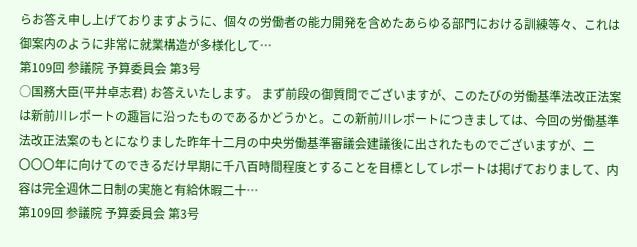らお答え申し上げておりますように、個々の労働者の能力開発を含めたあらゆる部門における訓練等々、これは御案内のように非常に就業構造が多様化して…
第109回 参議院 予算委員会 第3号
○国務大臣(平井卓志君) お答えいたします。 まず前段の御質問でございますが、このたびの労働基準法改正法案は新前川レポートの趣旨に沿ったものであるかどうかと。この新前川レポートにつきましては、今回の労働基準法改正法案のもとになりました昨年十二月の中央労働基準審議会建議後に出されたものでございますが、二〇〇〇年に向けてのできるだけ早期に千八百時間程度とすることを目標としてレポートは掲げておりまして、内容は完全週休二日制の実施と有給休暇二十…
第109回 参議院 予算委員会 第3号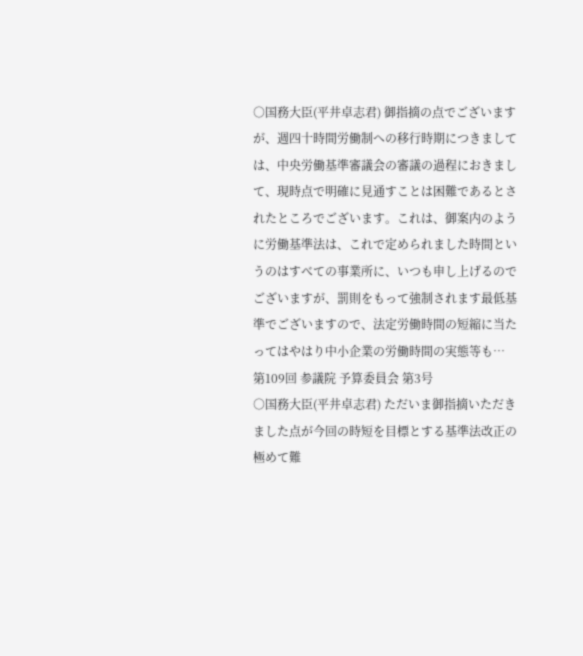○国務大臣(平井卓志君) 御指摘の点でございますが、週四十時間労働制への移行時期につきましては、中央労働基準審議会の審議の過程におきまして、現時点で明確に見通すことは困難であるとされたところでございます。これは、御案内のように労働基準法は、これで定められました時間というのはすべての事業所に、いつも申し上げるのでございますが、罰則をもって強制されます最低基準でございますので、法定労働時間の短縮に当たってはやはり中小企業の労働時間の実態等も…
第109回 参議院 予算委員会 第3号
○国務大臣(平井卓志君) ただいま御指摘いただきました点が今回の時短を目標とする基準法改正の極めて難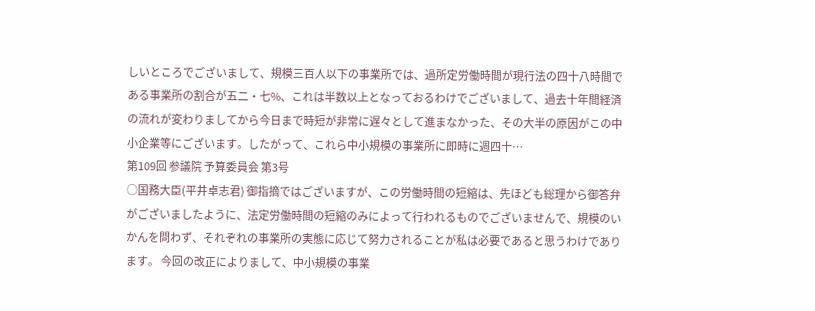しいところでございまして、規模三百人以下の事業所では、過所定労働時間が現行法の四十八時間である事業所の割合が五二・七%、これは半数以上となっておるわけでございまして、過去十年間経済の流れが変わりましてから今日まで時短が非常に遅々として進まなかった、その大半の原因がこの中小企業等にございます。したがって、これら中小規模の事業所に即時に週四十…
第109回 参議院 予算委員会 第3号
○国務大臣(平井卓志君) 御指摘ではございますが、この労働時間の短縮は、先ほども総理から御答弁がございましたように、法定労働時間の短縮のみによって行われるものでございませんで、規模のいかんを問わず、それぞれの事業所の実態に応じて努力されることが私は必要であると思うわけであります。 今回の改正によりまして、中小規模の事業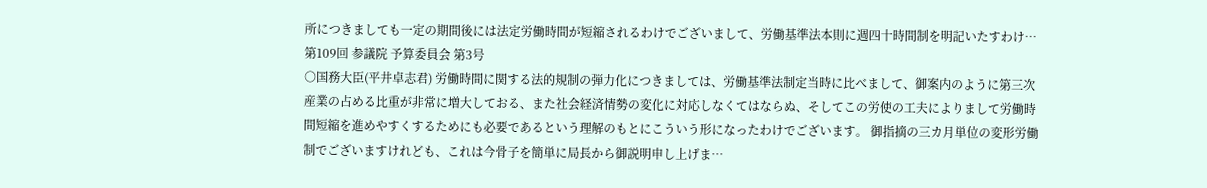所につきましても一定の期間後には法定労働時間が短縮されるわけでございまして、労働基準法本則に週四十時間制を明記いたすわけ…
第109回 参議院 予算委員会 第3号
○国務大臣(平井卓志君) 労働時間に関する法的規制の弾力化につきましては、労働基準法制定当時に比べまして、御案内のように第三次産業の占める比重が非常に増大しておる、また社会経済情勢の変化に対応しなくてはならぬ、そしてこの労使の工夫によりまして労働時間短縮を進めやすくするためにも必要であるという理解のもとにこういう形になったわけでございます。 御指摘の三カ月単位の変形労働制でございますけれども、これは今骨子を簡単に局長から御説明申し上げま…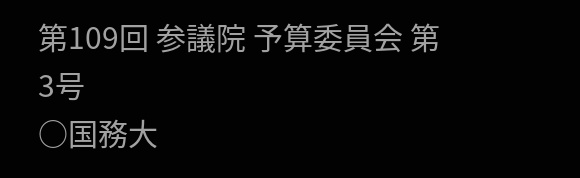第109回 参議院 予算委員会 第3号
○国務大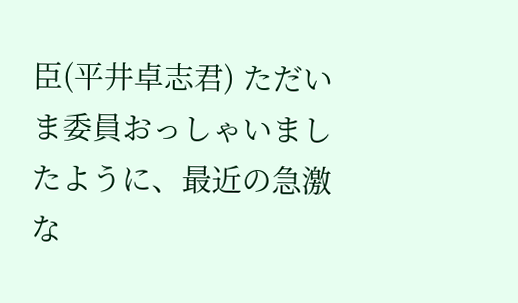臣(平井卓志君) ただいま委員おっしゃいましたように、最近の急激な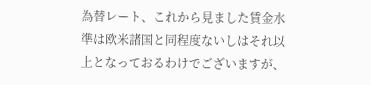為替レート、これから見ました賃金水準は欧米諸国と同程度ないしはそれ以上となっておるわけでございますが、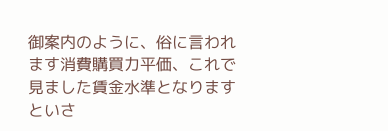御案内のように、俗に言われます消費購買力平価、これで見ました賃金水準となりますといさ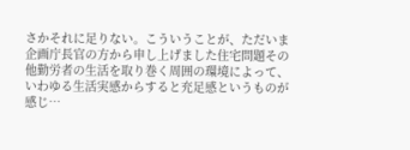さかそれに足りない。こういうことが、ただいま企画庁長官の方から申し上げました住宅問題その他勤労者の生活を取り巻く周囲の環境によって、いわゆる生活実感からすると充足感というものが感じ…